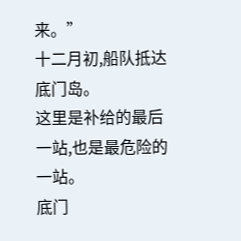来。”
十二月初,船队抵达底门岛。
这里是补给的最后一站,也是最危险的一站。
底门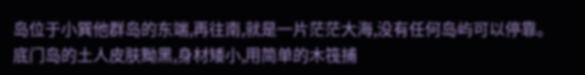岛位于小巽他群岛的东端,再往南,就是一片茫茫大海,没有任何岛屿可以停靠。
底门岛的土人皮肤黝黑,身材矮小,用简单的木筏捕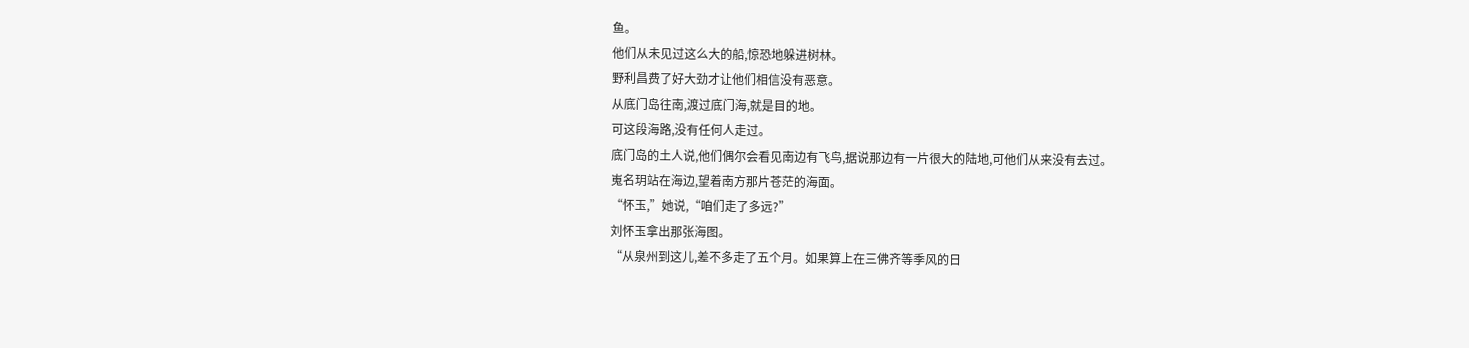鱼。
他们从未见过这么大的船,惊恐地躲进树林。
野利昌费了好大劲才让他们相信没有恶意。
从底门岛往南,渡过底门海,就是目的地。
可这段海路,没有任何人走过。
底门岛的土人说,他们偶尔会看见南边有飞鸟,据说那边有一片很大的陆地,可他们从来没有去过。
嵬名玥站在海边,望着南方那片苍茫的海面。
“怀玉,”她说,“咱们走了多远?”
刘怀玉拿出那张海图。
“从泉州到这儿,差不多走了五个月。如果算上在三佛齐等季风的日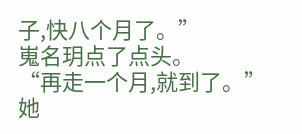子,快八个月了。”
嵬名玥点了点头。
“再走一个月,就到了。”
她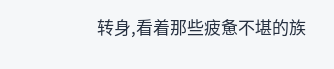转身,看着那些疲惫不堪的族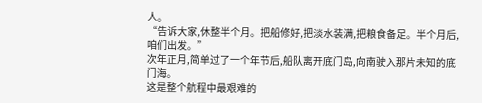人。
“告诉大家,休整半个月。把船修好,把淡水装满,把粮食备足。半个月后,咱们出发。”
次年正月,简单过了一个年节后,船队离开底门岛,向南驶入那片未知的底门海。
这是整个航程中最艰难的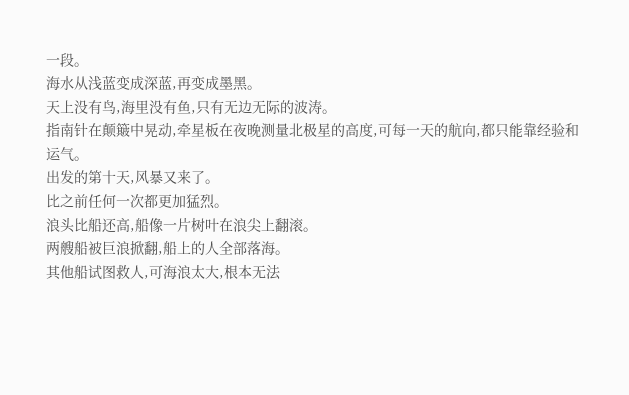一段。
海水从浅蓝变成深蓝,再变成墨黑。
天上没有鸟,海里没有鱼,只有无边无际的波涛。
指南针在颠簸中晃动,牵星板在夜晚测量北极星的高度,可每一天的航向,都只能靠经验和运气。
出发的第十天,风暴又来了。
比之前任何一次都更加猛烈。
浪头比船还高,船像一片树叶在浪尖上翻滚。
两艘船被巨浪掀翻,船上的人全部落海。
其他船试图救人,可海浪太大,根本无法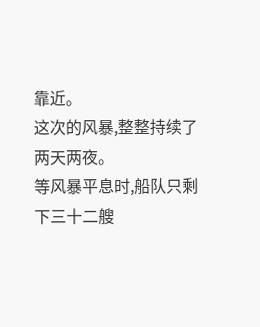靠近。
这次的风暴,整整持续了两天两夜。
等风暴平息时,船队只剩下三十二艘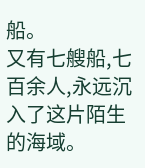船。
又有七艘船,七百余人,永远沉入了这片陌生的海域。